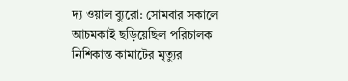দ্য ওয়াল ব্যুরো: সোমবার সকালে আচমকাই ছড়িয়েছিল পরিচালক নিশিকান্ত কামাটের মৃত্যুর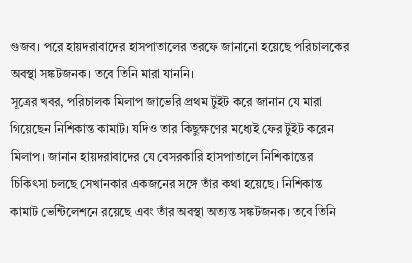গুজব। পরে হায়দরাবাদের হাসপাতালের তরফে জানানো হয়েছে পরিচালকের অবস্থা সঙ্কটজনক। তবে তিনি মারা যাননি।
সূত্রের খবর, পরিচালক মিলাপ জাভেরি প্রথম টুইট করে জানান যে মারা গিয়েছেন নিশিকান্ত কামাট। যদিও তার কিছুক্ষণের মধ্যেই ফের টুইট করেন মিলাপ। জানান হায়দরাবাদের যে বেসরকারি হাসপাতালে নিশিকান্তের চিকিৎসা চলছে সেখানকার একজনের সঙ্গে তাঁর কথা হয়েছে। নিশিকান্ত কামাট ভেন্টিলেশনে রয়েছে এবং তাঁর অবস্থা অত্যন্ত সঙ্কটজনক। তবে তিনি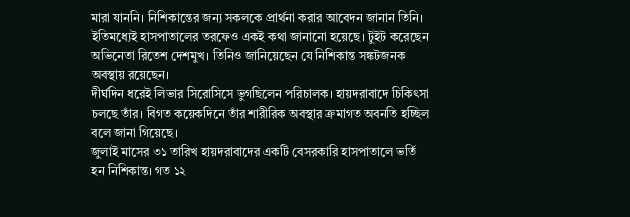মারা যাননি। নিশিকান্তের জন্য সকলকে প্রার্থনা করার আবেদন জানান তিনি।
ইতিমধ্যেই হাসপাতালের তরফেও একই কথা জানানো হয়েছে। টুইট করেছেন অভিনেতা রিতেশ দেশমুখ। তিনিও জানিয়েছেন যে নিশিকান্ত সঙ্কটজনক অবস্থায় রয়েছেন।
দীর্ঘদিন ধরেই লিভার সিরোসিসে ভুগছিলেন পরিচালক। হায়দরাবাদে চিকিৎসা চলছে তাঁর। বিগত কয়েকদিনে তাঁর শারীরিক অবস্থার ক্রমাগত অবনতি হচ্ছিল বলে জানা গিয়েছে।
জুলাই মাসের ৩১ তারিখ হায়দরাবাদের একটি বেসরকারি হাসপাতালে ভর্তি হন নিশিকান্ত। গত ১২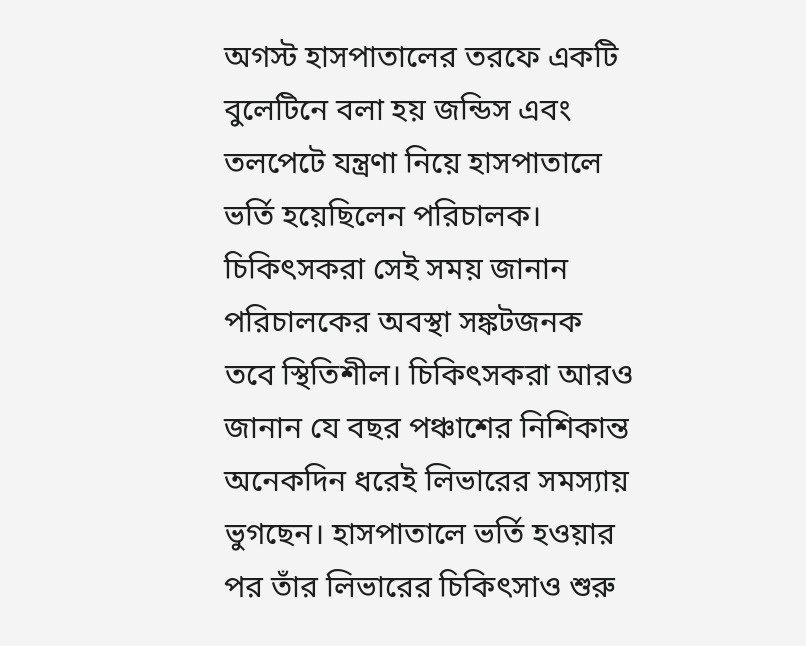অগস্ট হাসপাতালের তরফে একটি বুলেটিনে বলা হয় জন্ডিস এবং তলপেটে যন্ত্রণা নিয়ে হাসপাতালে ভর্তি হয়েছিলেন পরিচালক। চিকিৎসকরা সেই সময় জানান পরিচালকের অবস্থা সঙ্কটজনক তবে স্থিতিশীল। চিকিৎসকরা আরও জানান যে বছর পঞ্চাশের নিশিকান্ত অনেকদিন ধরেই লিভারের সমস্যায় ভুগছেন। হাসপাতালে ভর্তি হওয়ার পর তাঁর লিভারের চিকিৎসাও শুরু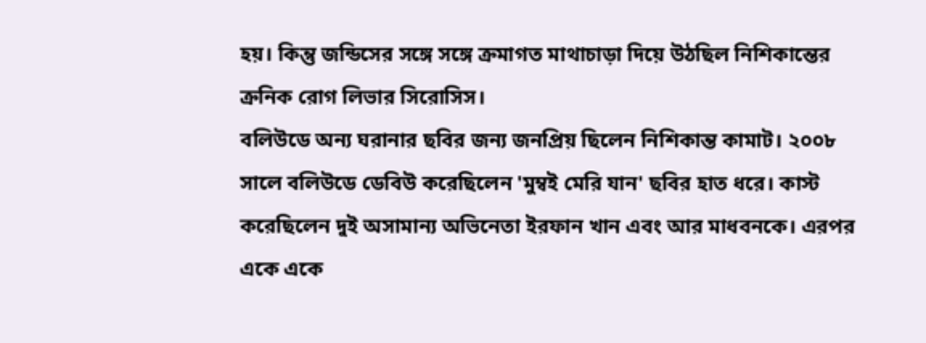হয়। কিন্তু জন্ডিসের সঙ্গে সঙ্গে ক্রমাগত মাথাচাড়া দিয়ে উঠছিল নিশিকান্তের ক্রনিক রোগ লিভার সিরোসিস।
বলিউডে অন্য ঘরানার ছবির জন্য জনপ্রিয় ছিলেন নিশিকান্ত কামাট। ২০০৮ সালে বলিউডে ডেবিউ করেছিলেন 'মুম্বই মেরি যান' ছবির হাত ধরে। কাস্ট করেছিলেন দুই অসামান্য অভিনেতা ইরফান খান এবং আর মাধবনকে। এরপর একে একে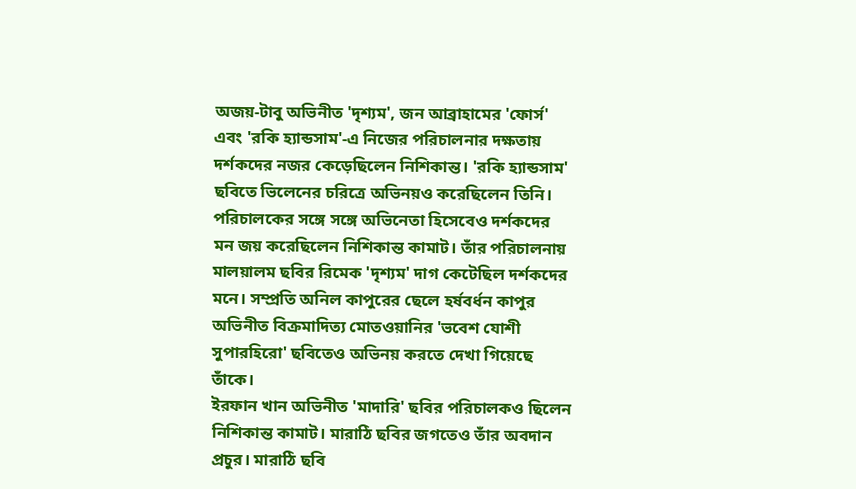অজয়-টাবু অভিনীত 'দৃশ্যম', জন আব্রাহামের 'ফোর্স' এবং 'রকি হ্যান্ডসাম'-এ নিজের পরিচালনার দক্ষতায় দর্শকদের নজর কেড়েছিলেন নিশিকান্ত। 'রকি হ্যান্ডসাম' ছবিতে ভিলেনের চরিত্রে অভিনয়ও করেছিলেন তিনি। পরিচালকের সঙ্গে সঙ্গে অভিনেতা হিসেবেও দর্শকদের মন জয় করেছিলেন নিশিকান্ত কামাট। তাঁর পরিচালনায় মালয়ালম ছবির রিমেক 'দৃশ্যম' দাগ কেটেছিল দর্শকদের মনে। সম্প্রতি অনিল কাপুরের ছেলে হর্ষবর্ধন কাপুর অভিনীত বিক্রমাদিত্য মোতওয়ানির 'ভবেশ যোশী সুপারহিরো' ছবিতেও অভিনয় করতে দেখা গিয়েছে তাঁকে।
ইরফান খান অভিনীত 'মাদারি' ছবির পরিচালকও ছিলেন নিশিকান্ত কামাট। মারাঠি ছবির জগতেও তাঁর অবদান প্রচুর। মারাঠি ছবি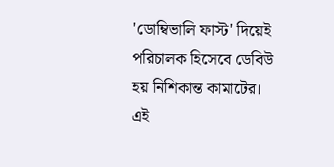'ডোম্বিভালি ফাস্ট' দিয়েই পরিচালক হিসেবে ডেবিউ হয় নিশিকান্ত কামাটের। এই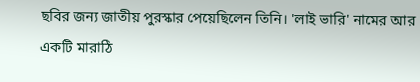ছবির জন্য জাতীয় পুরস্কার পেয়েছিলেন তিনি। 'লাই ভারি' নামের আর একটি মারাঠি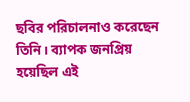ছবির পরিচালনাও করেছেন তিনি। ব্যাপক জনপ্রিয় হয়েছিল এই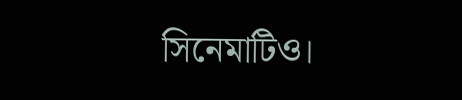সিনেমাটিও।